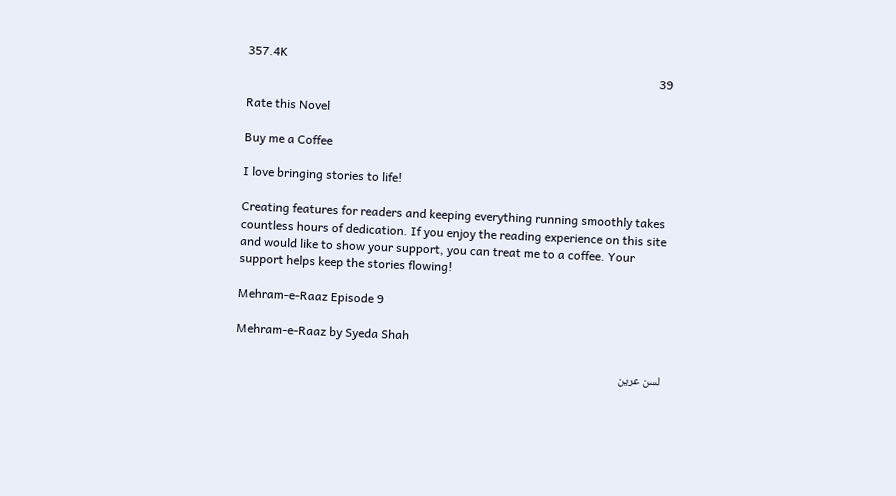357.4K
39

Rate this Novel

Buy me a Coffee

I love bringing stories to life!

Creating features for readers and keeping everything running smoothly takes countless hours of dedication. If you enjoy the reading experience on this site and would like to show your support, you can treat me to a coffee. Your support helps keep the stories flowing!

Mehram-e-Raaz Episode 9

Mehram-e-Raaz by Syeda Shah

لسن عرین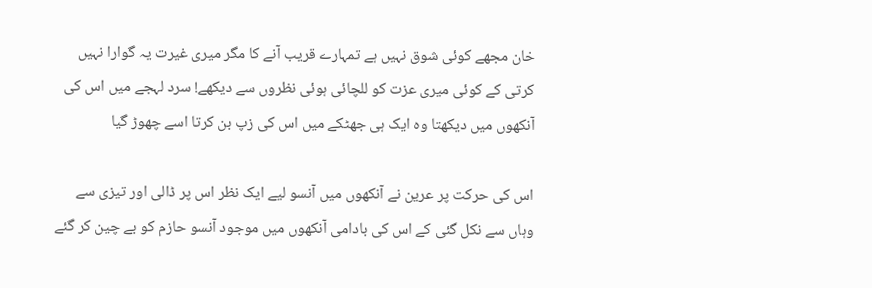خان مجھے کوئی شوق نہیں ہے تمہارے قریب آنے کا مگر میری غیرت یہ گوارا نہیں کرتی کے کوئی میری عزت کو للچائی ہوئی نظروں سے دیکھے! سرد لہجے میں اس کی آنکھوں میں دیکھتا وہ ایک ہی جھٹکے میں اس کی زپ بن کرتا اسے چھوڑ گیا

اس کی حرکت پر عرین نے آنکھوں میں آنسو لیے ایک نظر اس پر ڈالی اور تیزی سے وہاں سے نکل گئی کے اس کی بادامی آنکھوں میں موجود آنسو حازم کو بے چین کر گئے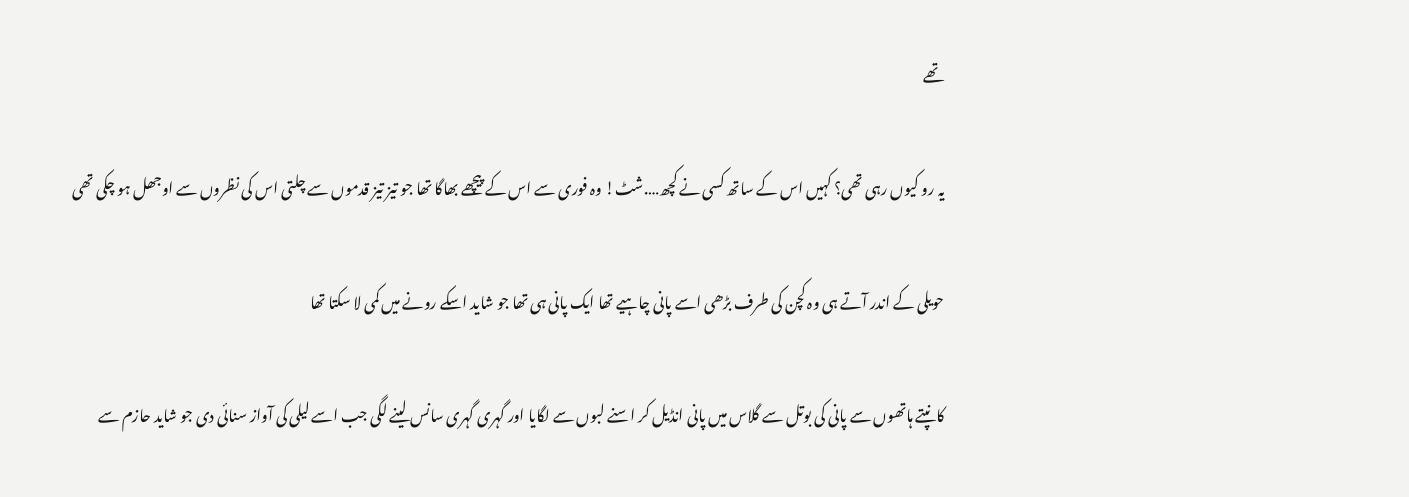تھے

یہ رو کیوں رہی تھی؟ کہیں اس کے ساتھ کسی نے کچھ….شٹ! وہ فوری سے اس کے پیچھے بھاگا تھا جو تیز تیز قدموں سے چلتی اس کی نظروں سے اوجھل ہو چکی تھی

حویلی کے اندر آتے ہی وہ کچن کی طرف بڑھی اسے پانی چاہیے تھا ایک پانی ہی تھا جو شاید اسکے رونے میں کمی لا سکتا تھا

کانپتے ہاتھوں سے پانی کی بوتل سے گلاس میں پانی انڈیل کر اسنے لبوں سے لگایا اور گہری گہری سانس لینے لگی جب اسے لیلی کی آواز سنائی دی جو شاید حازم سے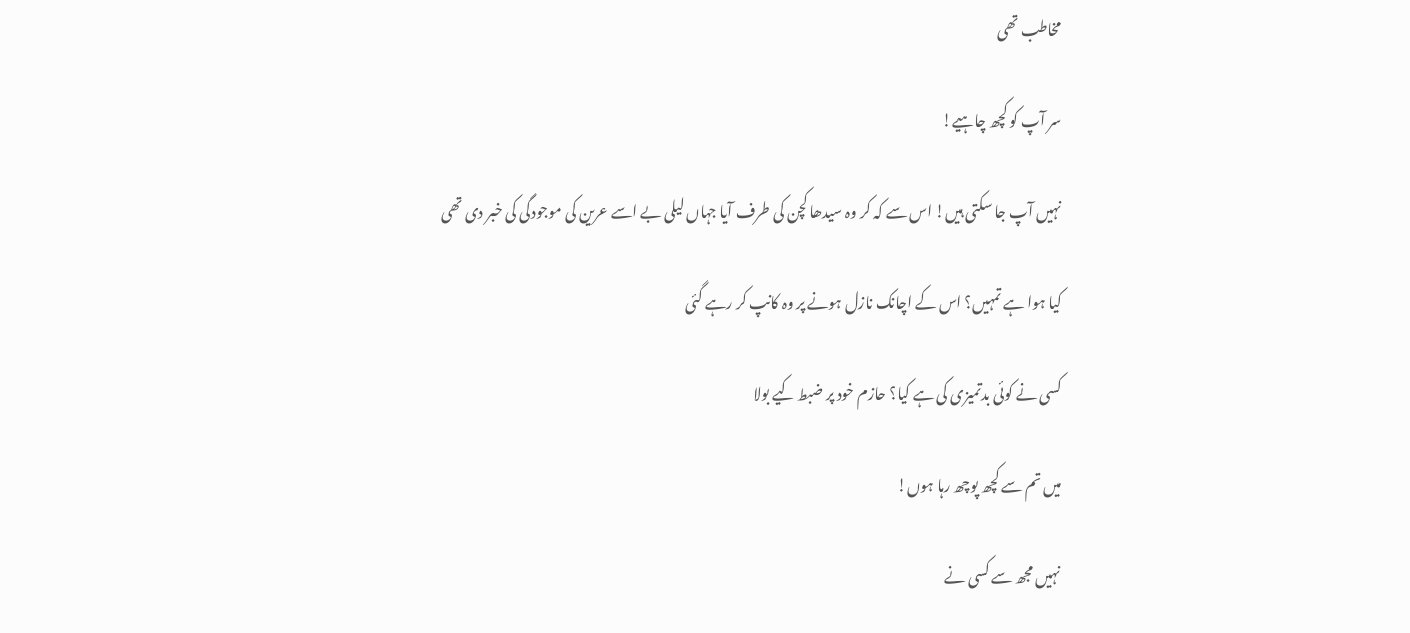مخاطب تھی

سر آپ کو کچھ چاہیے!

نہیں آپ جا سکتی ہیں! اس سے کہ کر وہ سیدھا کچن کی طرف آیا جہاں لیلی بے اسے عرین کی موجودگی کی خبر دی تھی

کیا ہوا ہے تمہیں؟ اس کے اچانک نازل ہونے پر وہ کانپ کر رہے گئی

کسی نے کوئی بدتمیزی کی ہے کیا؟ حازم خود پر ضبط کیے بولا

میں تم سے کچھ پوچھ رہا ہوں!

نہیں مجھ سے کسی نے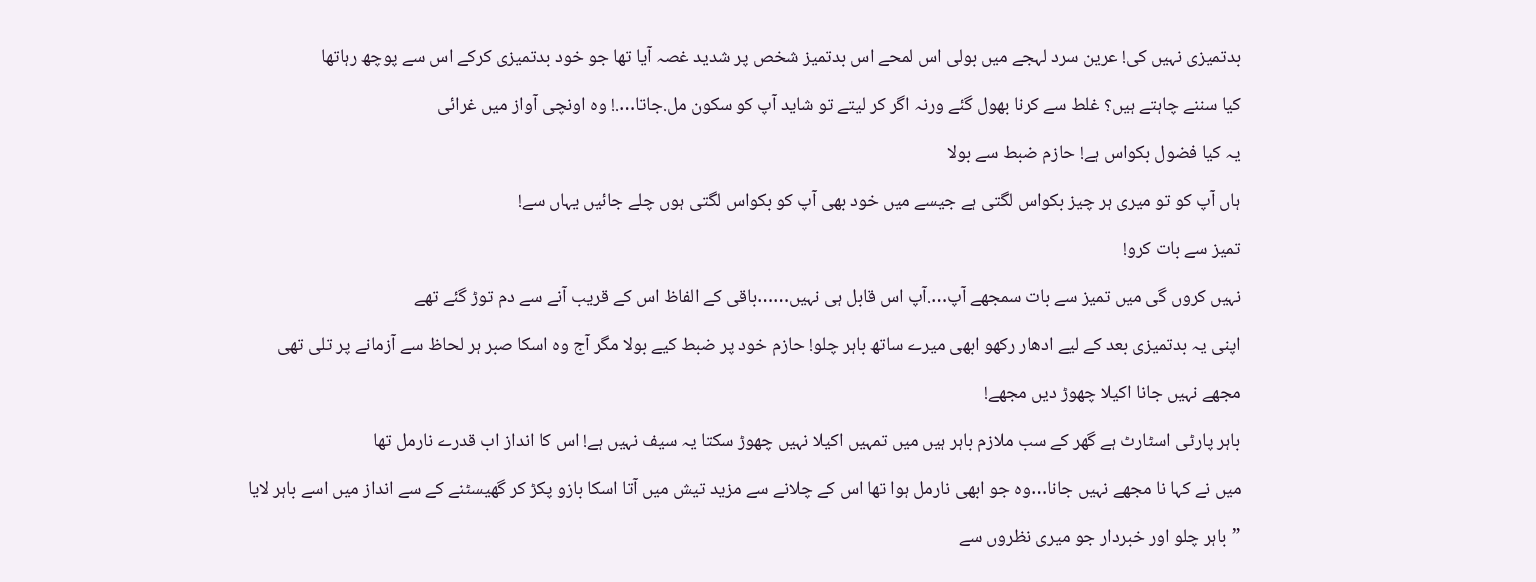بدتمیزی نہیں کی! عرین سرد لہجے میں بولی اس لمحے اس بدتمیز شخص پر شدید غصہ آیا تھا جو خود بدتمیزی کرکے اس سے پوچھ رہاتھا

کیا سننے چاہتے ہیں؟ غلط سے کرنا بھول گئے ورنہ اگر کر لیتے تو شاید آپ کو سکون مل.جاتا….! وہ اونچی آواز میں غرائی

یہ کیا فضول بکواس ہے! حازم ضبط سے بولا

ہاں آپ کو تو میری ہر چیز بکواس لگتی ہے جیسے میں خود بھی آپ کو بکواس لگتی ہوں چلے جائیں یہاں سے!

تمیز سے بات کرو!

نہیں کروں گی میں تمیز سے بات سمجھے آپ….آپ اس قابل ہی نہیں……باقی کے الفاظ اس کے قریب آنے سے دم توڑ گئے تھے

اپنی یہ بدتمیزی بعد کے لیے ادھار رکھو ابھی میرے ساتھ باہر چلو! حازم خود پر ضبط کیے بولا مگر آج وہ اسکا صبر ہر لحاظ سے آزمانے پر تلی تھی

مجھے نہیں جانا اکیلا چھوڑ دیں مجھے!

باہر پارٹی اسٹارٹ ہے گھر کے سب ملازم باہر ہیں میں تمہیں اکیلا نہیں چھوڑ سکتا یہ سیف نہیں ہے! اس کا انداز اب قدرے نارمل تھا

میں نے کہا نا مجھے نہیں جانا…وہ جو ابھی نارمل ہوا تھا اس کے چلانے سے مزید تیش میں آتا اسکا بازو پکڑ کر گھیسٹنے کے سے انداز میں اسے باہر لایا

”باہر چلو اور خبردار جو میری نظروں سے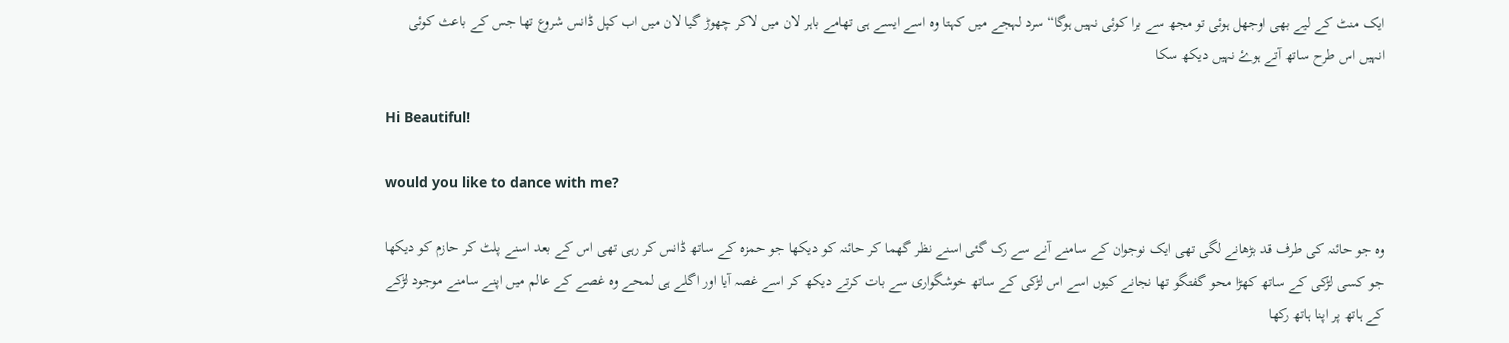ایک منٹ کے لیے بھی اوجھل ہوئی تو مجھ سے برا کوئی نہیں ہوگا“ سرد لہجے میں کہتا وہ اسے ایسے ہی تھامے باہر لان میں لاکر چھوڑ گیا لان میں اب کپل ڈانس شروع تھا جس کے باعث کوئی انہیں اس طرح ساتھ آتے ہوۓ نہیں دیکھ سکا

Hi Beautiful!

would you like to dance with me?

وہ جو حائنہ کی طرف قد بڑھانے لگی تھی ایک نوجوان کے سامنے آنے سے رک گئی اسنے نظر گھما کر حائنہ کو دیکھا جو حمزہ کے ساتھ ڈانس کر رہی تھی اس کے بعد اسنے پلٹ کر حازم کو دیکھا جو کسی لڑکی کے ساتھ کھڑا محو گفتگو تھا نجانے کیوں اسے اس لڑکی کے ساتھ خوشگواری سے بات کرتے دیکھ کر اسے غصہ آیا اور اگلے ہی لمحے وہ غصے کے عالم میں اپنے سامنے موجود لڑکے کے ہاتھ پر اپنا ہاتھ رکھا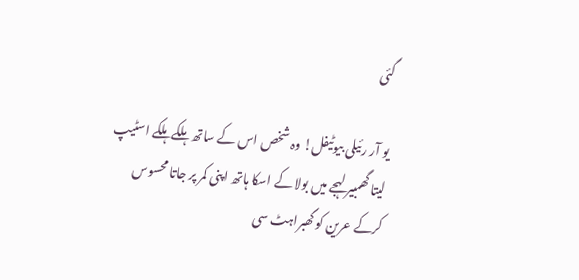گئی

یو آر رئیلی بیوٹیفل! وہ شخص اس کے ساتھ ہلکے ہلکے اسٹیپ لیتا گھمبیر لہجے میں بولا کے اسکا ہاتھ اپنی کمر پر جاتا محسوس کرکے عرین کو گھبراہٹ سی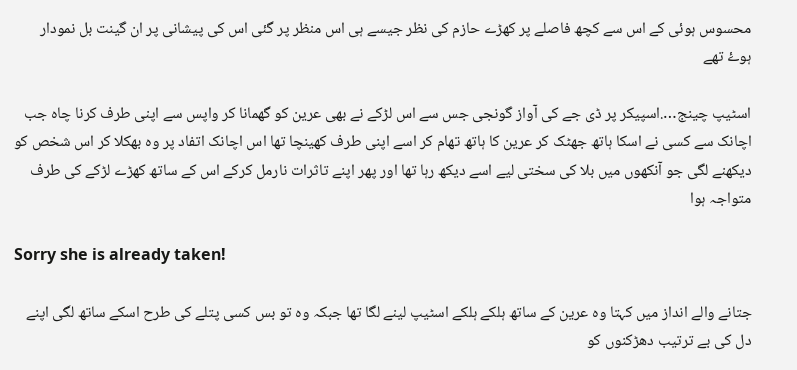محسوس ہوئی کے اس سے کچھ فاصلے پر کھڑے حازم کی نظر جیسے ہی اس منظر پر گئی اس کی پیشانی پر ان گینت بل نمودار ہوۓ تھے

اسٹیپ چینج….اسپیکر پر ڈی جے کی آواز گونجی جس سے اس لڑکے نے بھی عرین کو گھمانا کر واپس سے اپنی طرف کرنا چاہ جب اچانک سے کسی نے اسکا ہاتھ جھٹک کر عرین کا ہاتھ تھام کر اسے اپنی طرف کھینچا تھا اس اچانک اتفاد پر وہ بھکلا کر اس شخص کو دیکھنے لگی جو آنکھوں میں بلا کی سختی لیے اسے دیکھ رہا تھا اور پھر اپنے تاثرات نارمل کرکے اس کے ساتھ کھڑے لڑکے کی طرف متواجہ ہوا

Sorry she is already taken!

جتانے والے انداز میں کہتا وہ عرین کے ساتھ ہلکے ہلکے اسٹیپ لینے لگا تھا جبکہ وہ تو بس کسی پتلے کی طرح اسکے ساتھ لگی اپنے دل کی بے ترتیب دھڑکنوں کو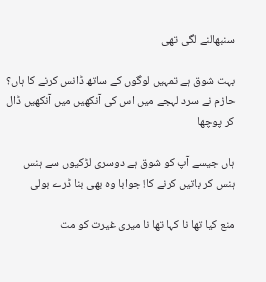سنبھالنے لگی تھی

بہت شوق ہے تمہیں لوگوں کے ساتھ ڈانس کرنے کا ہاں؟ حازم نے سرد لہجے میں اس کی آنکھیں میں آنکھیں ڈال کر پوچھا

ہاں جیسے آپ کو شوق ہے دوسری لڑکیوں سے ہنس ہنس کر باتیں کرنے کا! جوابا وہ بھی بنا ڈرے بولی

منع کیا تھا نا کہا تھا نا میری غیرت کو مت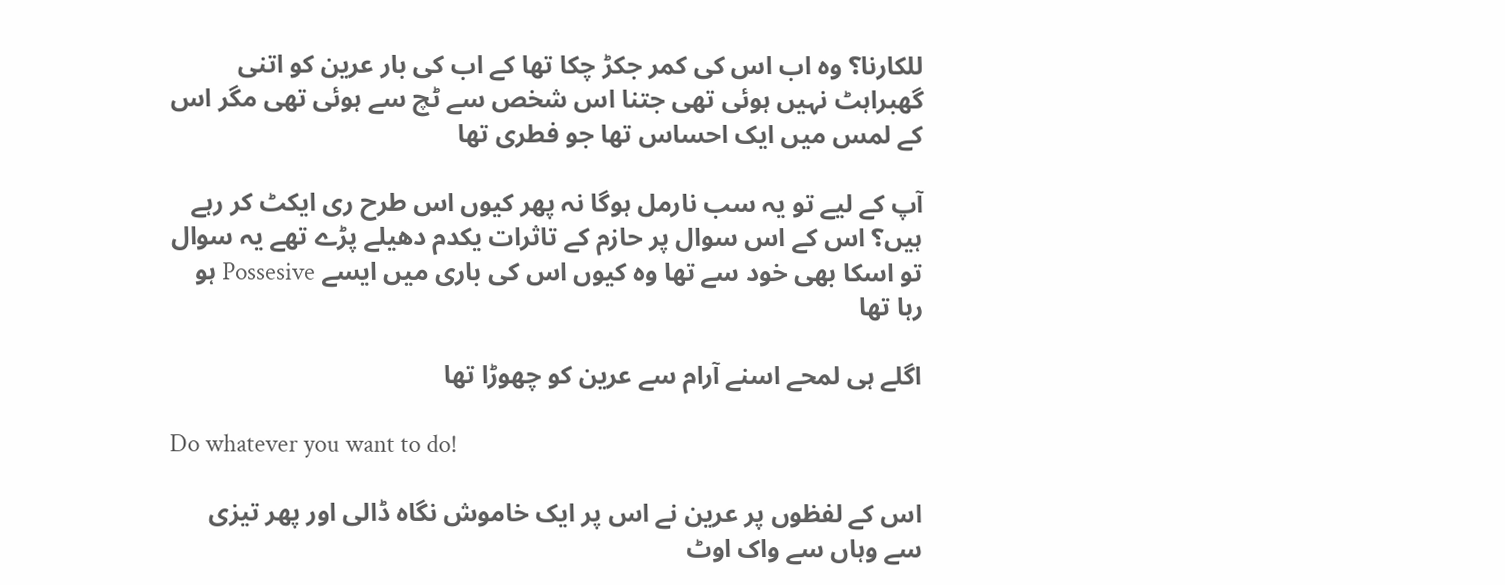للکارنا؟ وہ اب اس کی کمر جکڑ چکا تھا کے اب کی بار عرین کو اتنی گھبراہٹ نہیں ہوئی تھی جتنا اس شخص سے ٹچ سے ہوئی تھی مگر اس کے لمس میں ایک احساس تھا جو فطری تھا

آپ کے لیے تو یہ سب نارمل ہوگا نہ پھر کیوں اس طرح ری ایکٹ کر رہے ہیں؟ اس کے اس سوال پر حازم کے تاثرات یکدم دھیلے پڑے تھے یہ سوال تو اسکا بھی خود سے تھا وہ کیوں اس کی باری میں ایسے Possesive ہو رہا تھا

اگلے ہی لمحے اسنے آرام سے عرین کو چھوڑا تھا

Do whatever you want to do!

اس کے لفظوں پر عرین نے اس پر ایک خاموش نگاہ ڈالی اور پھر تیزی سے وہاں سے واک اوٹ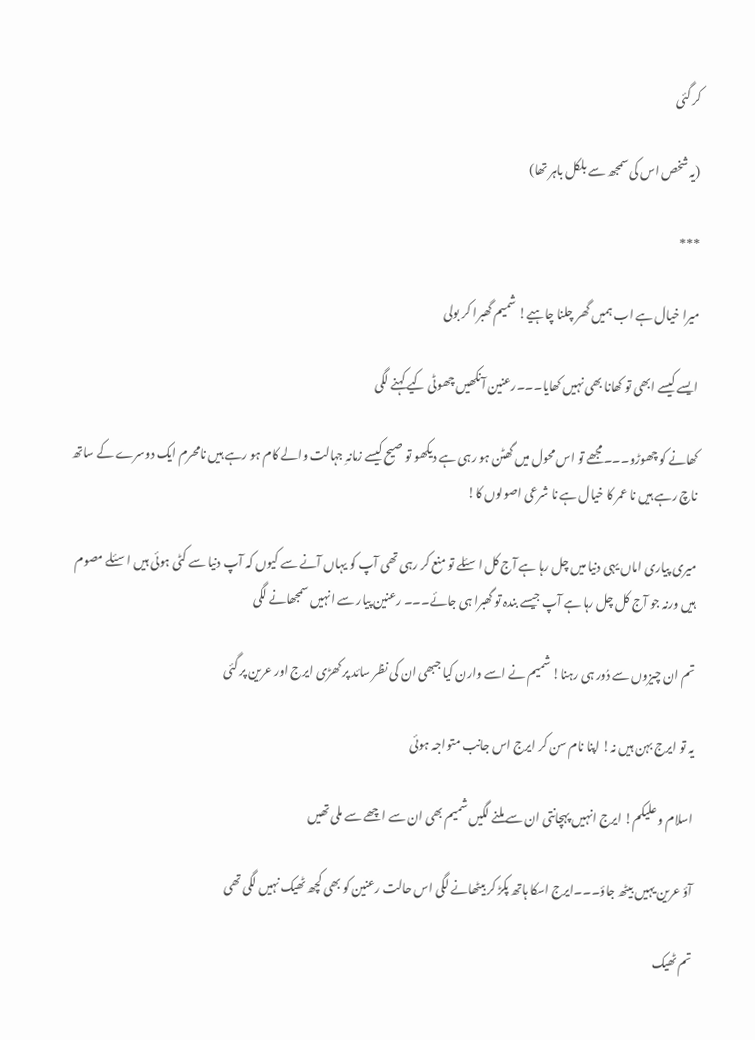کر گئی

(یہ شخص اس کی سمجھ سے بلکل باہر تھا)

***

میرا خیال ہے اب ہمیں گھر چلنا چاہیے! شمیم گھبرا کر بولی

ایسے کیسے ابھی تو کھانا بھی نہیں کھایا۔۔۔رعنین آنکھیں چھوٹی کیے کہنے لگی

کھانے کو چھوڑو۔۔۔مجھے تو اس محول میں گھٹن ہو رہی ہے دیکھو تو صیح کیسے زمانہِ جہالت والے کام ہو رہے ہیں نامحرم ایک دوسرے کے ساتھ ناچ رہے ہیں نا عمر کا خیال ہے نا شرعی اصولوں کا!

میری پیاری اماں یہی دنیا میں چل رہا ہے آج کل اسئلے تو منع کر رہی تھی آپ کو یہاں آنے سے کیوں کہ آپ دنیا سے کٹی ہوئی ہیں اسئلے مصوم ہیں ورنہ جو آج کل چل رہا ہے آپ جیسے بندہ تو گھبرا ہی جائے۔۔۔ رعنین پیار سے انہیں سمجھانے لگی

تم ان چیزوں سے دُور ہی رہنا! شمیم نے اسے وارن کیا جبھی ان کی نظر سائد پر کھڑی ایرج اور عرین پر گئی

یہ تو ایرج بہن ہیں نہ! اپنا نام سن کر ایرج اس جانب متواجہ ہوئی

اسلام و علیکم! ایرج انہیں پہچانتی ان سے ملنے لگیں شمیم بھی ان سے اچھے سے ملی تھیں

آؤ عرین یہیں بیٹھ جاؤ۔۔۔ایرج اسکا ہاتھ پکڑ کر بیٹھانے لگی اس حالت رعنین کو بھی کچھ ٹھیک نہیں لگی تھی

تم ٹھیک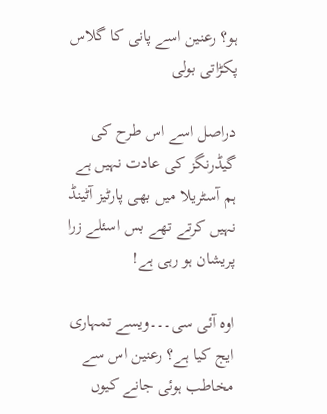ہو؟ رعنین اسے پانی کا گلاس پکڑاتی بولی

دراصل اسے اس طرح کی گیڈرنگز کی عادت نہیں ہے ہم آسٹریلا میں بھی پارٹیز آٹینڈ نہیں کرتے تھے بس اسئلے زرا پریشان ہو رہی ہے!

اوہ آئی سی۔۔۔ویسے تمہاری ایج کیا ہے؟ رعنین اس سے مخاطب ہوئی جانے کیوں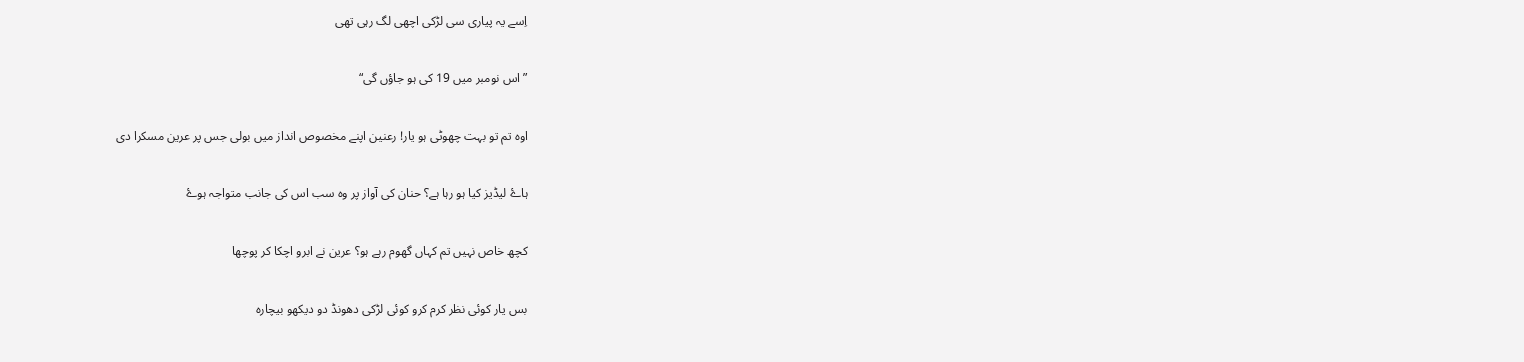اِسے یہ پیاری سی لڑکی اچھی لگ رہی تھی

”اس نومبر میں 19 کی ہو جاؤں گی“

اوہ تم تو بہت چھوٹی ہو یار! رعنین اپنے مخصوص انداز میں بولی جس پر عرین مسکرا دی

ہاۓ لیڈیز کیا ہو رہا ہے؟ حنان کی آواز پر وہ سب اس کی جانب متواجہ ہوۓ

کچھ خاص نہیں تم کہاں گھوم رہے ہو؟ عرین نے ابرو اچکا کر پوچھا

بس یار کوئی نظر کرم کرو کوئی لڑکی دھونڈ دو دیکھو بیچارہ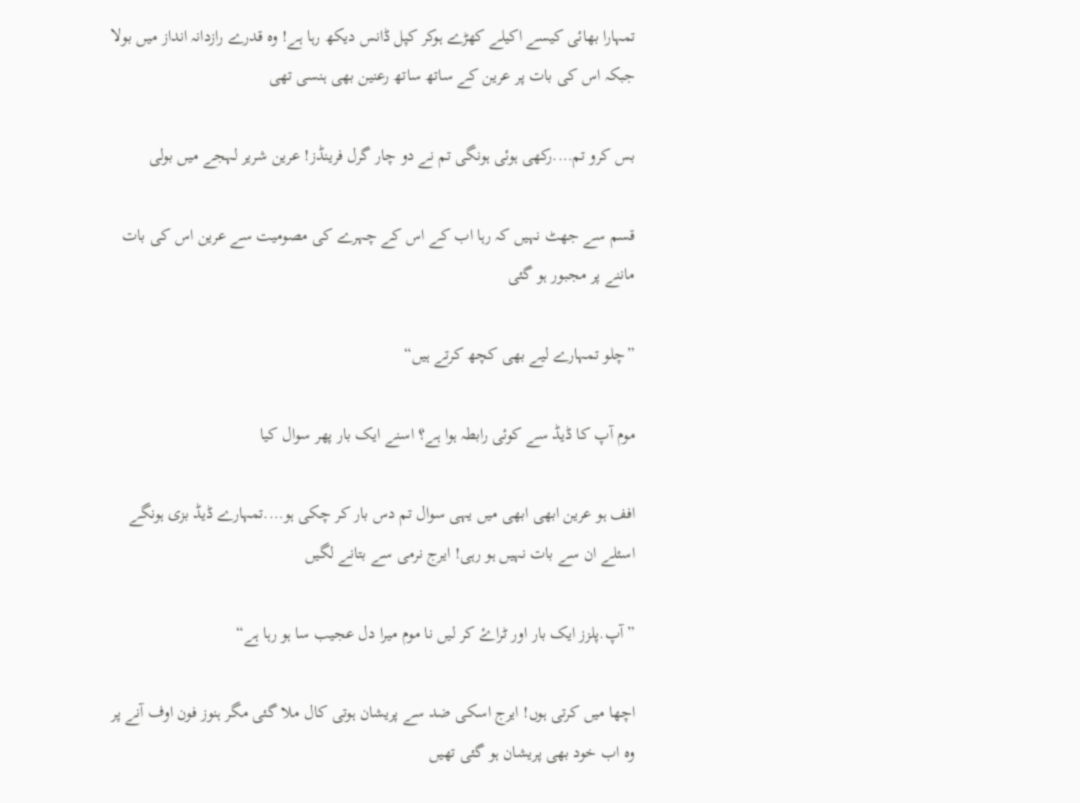تمہارا بھائی کیسے اکیلے کھڑے ہوکر کپل ڈانس دیکھ رہا ہے! وہ قدرے رازدانہ انداز میں بولا جبکہ اس کی بات پر عرین کے ساتھ ساتھ رعنین بھی ہنسی تھی

بس کرو تم….رکھی ہوئی ہونگی تم نے دو چار گرل فرینڈز! عرین شریر لہجے میں بولی

قسم سے جھٹ نہیں کہ رہا اب کے اس کے چہرے کی مصومیت سے عرین اس کی بات ماننے پر مجبور ہو گئی

”چلو تمہارے لیے بھی کچھ کرتے ہیں“

موم آپ کا ڈیڈ سے کوئی رابطہ ہوا ہے؟ اسنے ایک بار پھر سوال کیا

افف ہو عرین ابھی ابھی میں یہی سوال تم دس بار کر چکی ہو….تمہارے ڈیڈ بزی ہونگے اسئلے ان سے بات نہیں ہو رہی! ایرج نرمی سے بتانے لگیں

”آپ.پلزز ایک بار اور ٹراۓ کر لیں نا موم میرا دل عجیب سا ہو رہا ہے“

اچھا میں کرتی ہوں! ایرج اسکی ضد سے پریشان ہوتی کال ملا گئی مگر ہنوز فون اوف آنے پر وہ اب خود بھی پریشان ہو گئی تھیں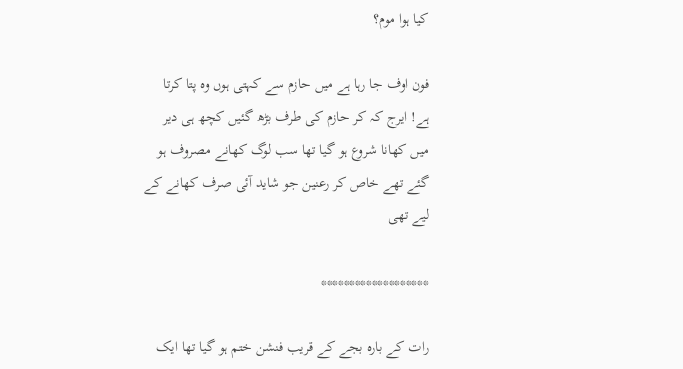کیا ہوا موم؟

فون اوف جا رہا ہے میں حازم سے کہتی ہوں وہ پتا کرتا ہے! ایرج کہ کر حازم کی طرف بڑھ گئیں کچھ ہی دیر میں کھانا شروع ہو گیا تھا سب لوگ کھانے مصروف ہو گئے تھے خاص کر رعنین جو شاید آئی صرف کھانے کے لیے تھی

*******************

رات کے بارہ بجے کے قریب فنشن ختم ہو گیا تھا ایک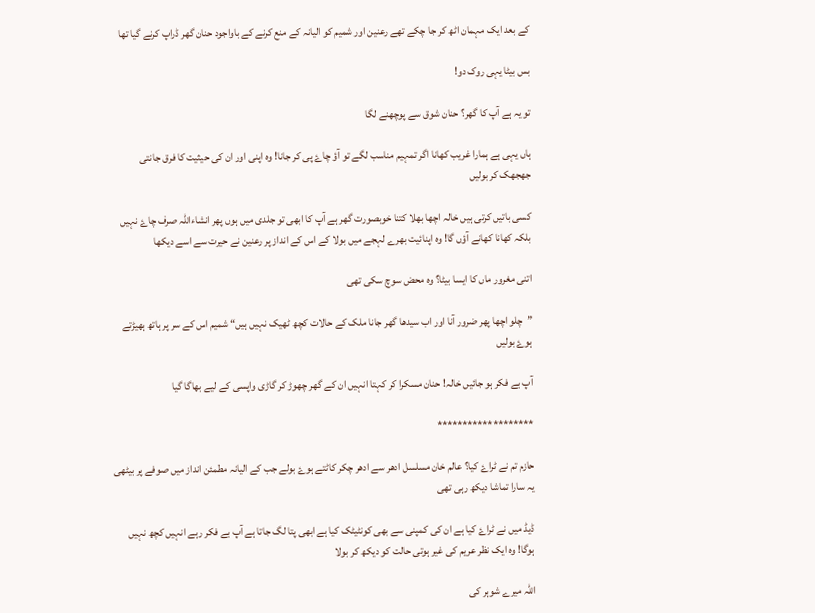کے بعد ایک مہمان اٹھ کر جا چکے تھے رعنین اور شمیم کو الیانہ کے منع کرنے کے باواجود حنان گھر ڈراپ کرنے گیا تھا

بس بیٹا یہی روک دو!

تو یہ ہے آپ کا گھر؟ حنان شوق سے پوچھنے لگا

ہاں یہی ہے ہمارا غریب کھانا اگر تمہیم مناسب لگے تو آؤ چاۓ پی کر جانا! وہ اپنی اور ان کی حیثیت کا فرق جانتی جھجھک کر بولیں

کسی باتیں کرتی ہیں خالہ اچھا بھلا کتنا خوبصورت گھر ہے آپ کا ابھی تو جلدی میں ہوں پھر انشاءاللہ صرف چاۓ نہیں بلکہ کھانا کھانے آؤں گا! وہ اپنائیت بھرے لہجے میں بولا کے اس کے انداز پر رعنین نے حیرت سے اسے دیکھا

اتنی مغرور ماں کا ایسا بیٹا؟ وہ محض سوچ سکی تھی

”چلو اچھا پھر ضرور آنا اور اب سیدھا گھر جانا ملک کے حالات کچھ ٹھیک نہیں ہیں“ شمیم اس کے سر پر ہاتھ ہھیڑتے ہوۓ بولیں

آپ بے فکر ہو جائیں خالہ! حنان مسکرا کر کہتا انہیں ان کے گھر چھوڑ کر گاڑی واپسی کے لیے بھاگا گیا

*******************

حازم تم نے ٹراۓ کیا؟ عالم خان مسلسل ادھر سے ادھر چکر کاٹتے ہوۓ بولے جب کے الیانہ مطمئن انداز میں صوفے پر بیٹھی یہ سارا تماشا دیکھ رہی تھی

ڈیڈ میں نے ٹراۓ کیا ہے ان کی کمپنی سے بھی کونٹیٹک کیا ہے ابھی پتا لگ جاتا ہے آپ بے فکر رہے انہیں کچھ نہیں ہوگا! وہ ایک نظر عریم کی غیر ہوتی حالت کو دیکھ کر بولا

اللہ میرے شوہر کی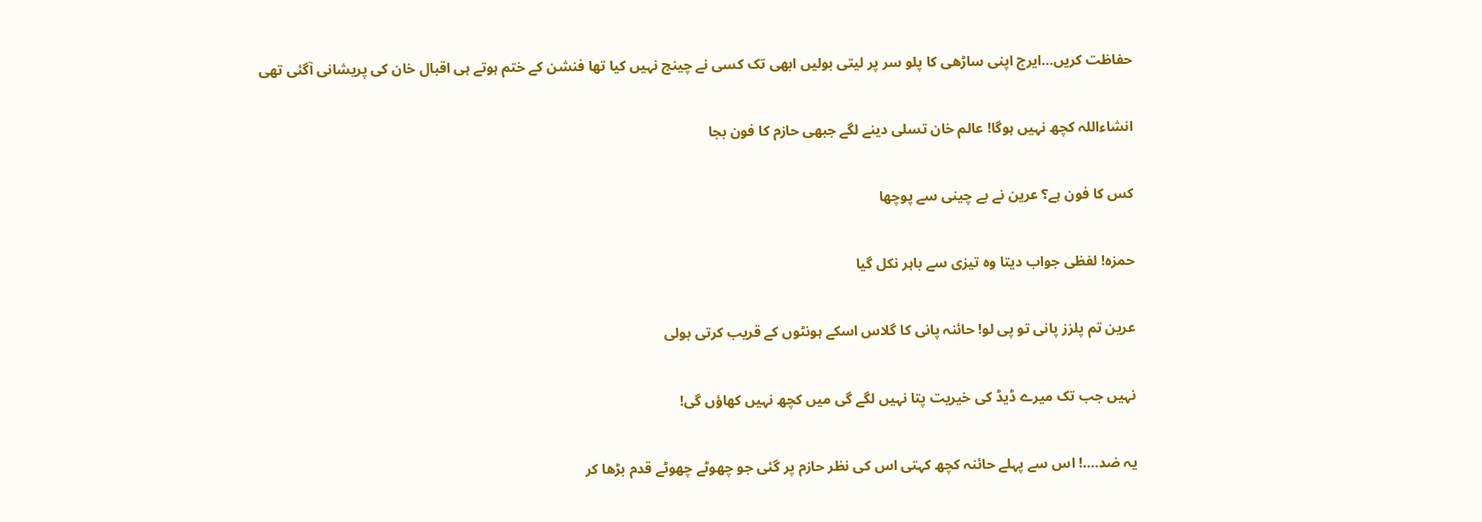حفاظت کریں…ایرج اپنی ساڑھی کا پلو سر پر لیتی بولیں ابھی تک کسی نے چینج نہیں کیا تھا فنشن کے ختم ہوتے ہی اقبال خان کی پریشانی آگئی تھی

انشاءاللہ کچھ نہیں ہوگا! عالم خان تسلی دینے لگے جبھی حازم کا فون بجا

کس کا فون ہے؟ عرین نے بے چینی سے پوچھا

حمزہ! لفظی جواب دیتا وہ تیزی سے باہر نکل گیا

عرین تم پلزز پانی تو پی لو! حائنہ پانی کا گلاس اسکے ہونٹوں کے قریب کرتی بولی

نہیں جب تک میرے ڈیڈ کی خیریت پتا نہیں لگے گی میں کچھ نہیں کھاؤں گی!

یہ ضد….! اس سے پہلے حائنہ کچھ کہتی اس کی نظر حازم پر گئی جو چھوٹے چھوٹے قدم بڑھا کر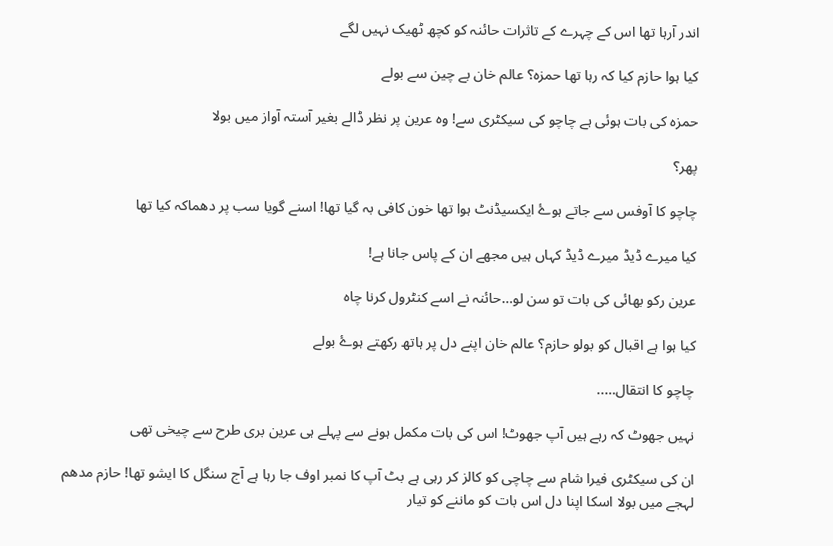اندر آرہا تھا اس کے چہرے کے تاثرات حائنہ کو کچھ ٹھیک نہیں لگے

کیا ہوا حازم کیا کہ رہا تھا حمزہ؟ عالم خان بے چین سے بولے

حمزہ کی بات ہوئی ہے چاچو کی سیکٹری سے! وہ عرین پر نظر ڈالے بغیر آستہ آواز میں بولا

پھر؟

چاچو کا آوفس سے جاتے ہوۓ ایکسیڈنٹ ہوا تھا خون کافی بہ گیا تھا! اسنے گویا سب پر دھماکہ کیا تھا

کیا میرے ڈیڈ میرے ڈیڈ کہاں ہیں مجھے ان کے پاس جانا ہے!

عرین رکو بھائی کی بات تو سن لو…حائنہ نے اسے کنٹرول کرنا چاہ

کیا ہوا ہے اقبال کو بولو حازم؟ عالم خان اپنے دل پر ہاتھ رکھتے ہوۓ بولے

چاچو کا انتقال…..

نہیں جھوٹ کہ رہے ہیں آپ جھوٹ! اس کی بات مکمل ہونے سے پہلے ہی عرین بری طرح سے چیخی تھی

ان کی سیکٹری فیرا شام سے چاچی کو کالز کر رہی ہے بٹ آپ کا نمبر اوف جا رہا ہے آج سنگل کا ایشو تھا! حازم مدھم لہجے میں بولا اسکا اپنا دل اس بات کو ماننے کو تیار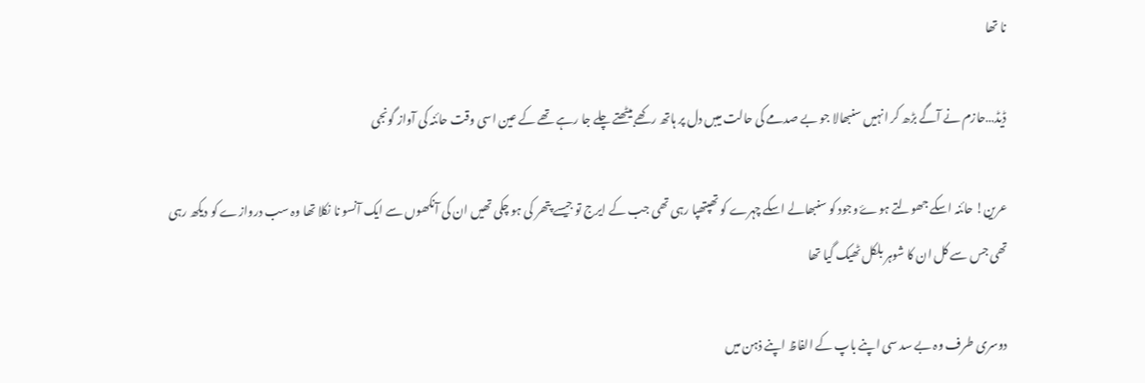نا تھا

ڈیڈ…حازم نے آگے بڑھ کر انہیں سنبھالا جو بے صدمے کی حالت میبں دل پر ہاتھ رکھے بیٹھتے چلے جا رہے تھے کے عین اسی وقت حائنہ کی آواز گونجی

عرین! حائنہ اسکے جھولتے ہوۓ وجود کو سنبھالے اسکے چہرے کو تھپتھپا رہی تھی جب کے ایرج تو جیسے پتھر کی ہو چکی تھیں ان کی آنکھوں سے ایک آنسو نا نکلا تھا وہ سب دروازے کو دیکھ رہی تھی جس سے کل ان کا شوہر بلکل ٹھیک گیا تھا

دوسری طرف وہ بے سد سی اپنے باپ کے الفاظ اپنے ذہن میں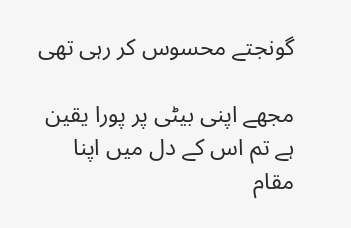گونجتے محسوس کر رہی تھی

مجھے اپنی بیٹی پر پورا یقین ہے تم اس کے دل میں اپنا مقام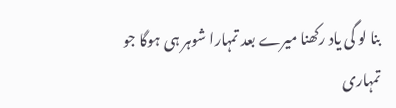بنا لو گی یاد رکھنا میرے بعد تمہارا شوہر ہی ہوگا جو تمہاری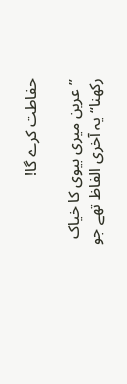حفاطت کرے گا!

”عرین میری بیوی کا خیاک رکھنا“ یہ آخری الفاظ تھے جو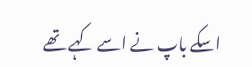اسکے باپ نے اسے کہے تھے